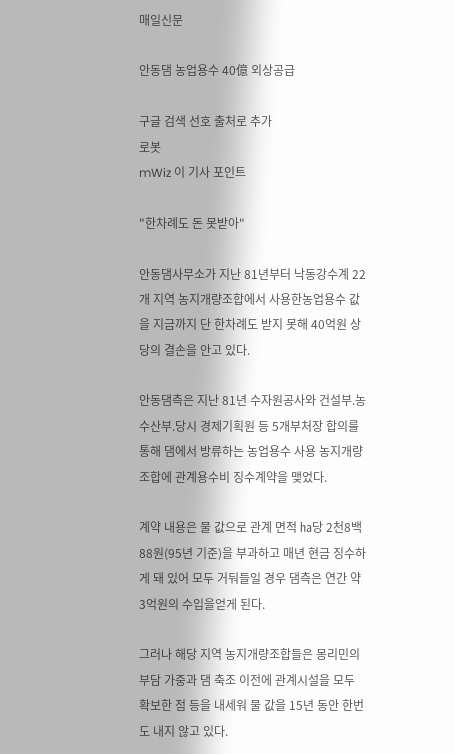매일신문

안동댐 농업용수 40億 외상공급

구글 검색 선호 출처로 추가
로봇
mWiz 이 기사 포인트

"한차례도 돈 못받아"

안동댐사무소가 지난 81년부터 낙동강수계 22개 지역 농지개량조합에서 사용한농업용수 값을 지금까지 단 한차례도 받지 못해 40억원 상당의 결손을 안고 있다.

안동댐측은 지난 81년 수자원공사와 건설부.농수산부.당시 경제기획원 등 5개부처장 합의를 통해 댐에서 방류하는 농업용수 사용 농지개량조합에 관계용수비 징수계약을 맺었다.

계약 내용은 물 값으로 관계 면적 ㏊당 2천8백88원(95년 기준)을 부과하고 매년 현금 징수하게 돼 있어 모두 거둬들일 경우 댐측은 연간 약3억원의 수입을얻게 된다.

그러나 해당 지역 농지개량조합들은 몽리민의 부담 가중과 댐 축조 이전에 관계시설을 모두 확보한 점 등을 내세워 물 값을 15년 동안 한번도 내지 않고 있다.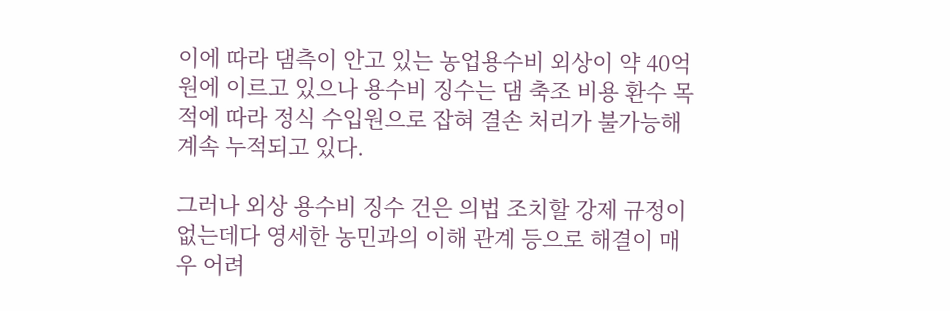이에 따라 댐측이 안고 있는 농업용수비 외상이 약 40억원에 이르고 있으나 용수비 징수는 댐 축조 비용 환수 목적에 따라 정식 수입원으로 잡혀 결손 처리가 불가능해 계속 누적되고 있다.

그러나 외상 용수비 징수 건은 의법 조치할 강제 규정이 없는데다 영세한 농민과의 이해 관계 등으로 해결이 매우 어려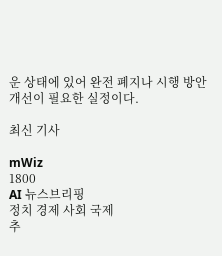운 상태에 있어 완전 폐지나 시행 방안 개선이 필요한 실정이다.

최신 기사

mWiz
1800
AI 뉴스브리핑
정치 경제 사회 국제
추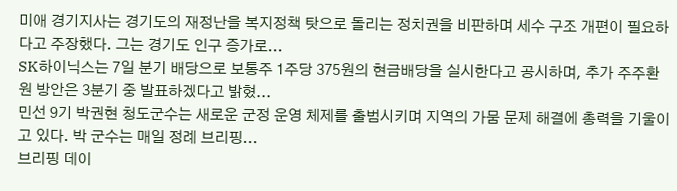미애 경기지사는 경기도의 재정난을 복지정책 탓으로 돌리는 정치권을 비판하며 세수 구조 개편이 필요하다고 주장했다. 그는 경기도 인구 증가로...
SK하이닉스는 7일 분기 배당으로 보통주 1주당 375원의 현금배당을 실시한다고 공시하며, 추가 주주환원 방안은 3분기 중 발표하겠다고 밝혔...
민선 9기 박권현 청도군수는 새로운 군정 운영 체제를 출범시키며 지역의 가뭄 문제 해결에 총력을 기울이고 있다. 박 군수는 매일 정례 브리핑...
브리핑 데이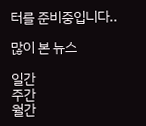터를 준비중입니다..

많이 본 뉴스

일간
주간
월간